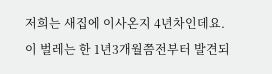저희는 새집에 이사온지 4년차인데요.
이 벌레는 한 1년3개월쯤전부터 발견되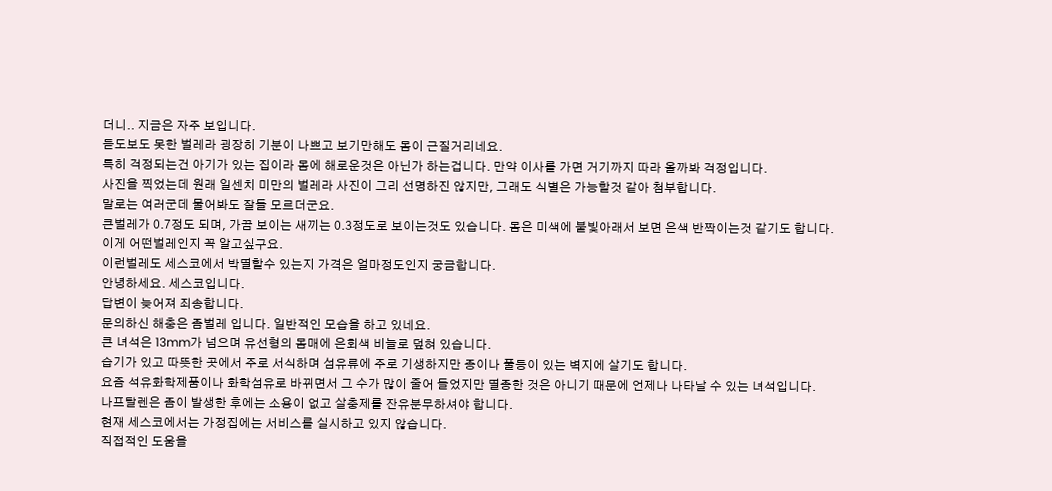더니.. 지금은 자주 보입니다.
듣도보도 못한 벌레라 굉장히 기분이 나쁘고 보기만해도 몸이 근질거리네요.
특히 걱정되는건 아기가 있는 집이라 몸에 해로운것은 아닌가 하는겁니다. 만약 이사를 가면 거기까지 따라 올까봐 걱정입니다.
사진을 찍었는데 원래 일센치 미만의 벌레라 사진이 그리 선명하진 않지만, 그래도 식별은 가능할것 같아 첨부합니다.
말로는 여러군데 물어봐도 잘들 모르더군요.
큰벌레가 0.7정도 되며, 가끔 보이는 새끼는 0.3정도로 보이는것도 있습니다. 몸은 미색에 불빛아래서 보면 은색 반짝이는것 같기도 합니다.
이게 어떤벌레인지 꼭 알고싶구요.
이런벌레도 세스코에서 박멸할수 있는지 가격은 얼마정도인지 궁금합니다.
안녕하세요. 세스코입니다.
답변이 늦어져 죄송합니다.
문의하신 해충은 좀벌레 입니다. 일반적인 모습을 하고 있네요.
큰 녀석은 13mm가 넘으며 유선형의 몸매에 은회색 비늘로 덮혀 있습니다.
습기가 있고 따뜻한 곳에서 주로 서식하며 섬유류에 주로 기생하지만 종이나 풀등이 있는 벽지에 살기도 합니다.
요즘 석유화학제품이나 화학섬유로 바뀌면서 그 수가 많이 줄어 들었지만 멸종한 것은 아니기 때문에 언제나 나타날 수 있는 녀석입니다.
나프탈렌은 좀이 발생한 후에는 소용이 없고 살충제를 잔유분무하셔야 합니다.
현재 세스코에서는 가정집에는 서비스를 실시하고 있지 않습니다.
직접적인 도움을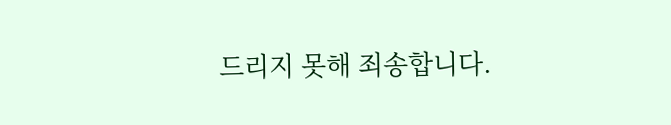드리지 못해 죄송합니다.